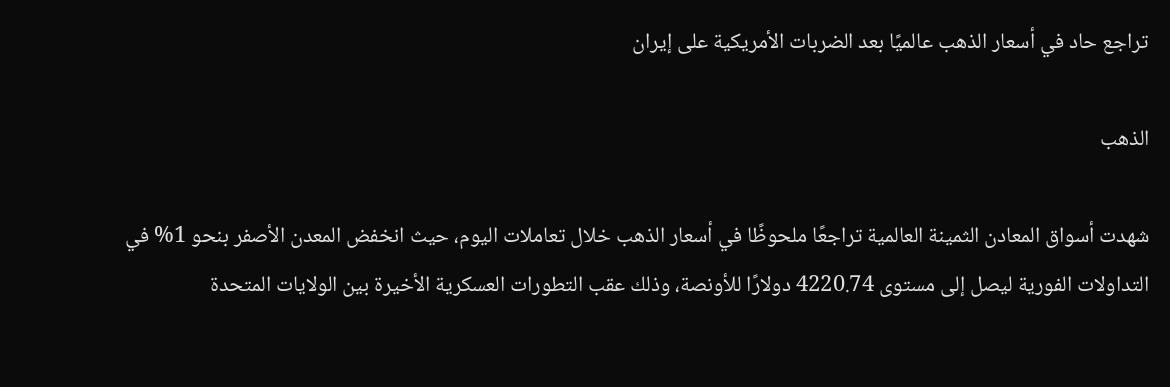تراجع حاد في أسعار الذهب عالميًا بعد الضربات الأمريكية على إيران

الذهب

شهدت أسواق المعادن الثمينة العالمية تراجعًا ملحوظًا في أسعار الذهب خلال تعاملات اليوم، حيث انخفض المعدن الأصفر بنحو 1% في التداولات الفورية ليصل إلى مستوى 4220.74 دولارًا للأونصة، وذلك عقب التطورات العسكرية الأخيرة بين الولايات المتحدة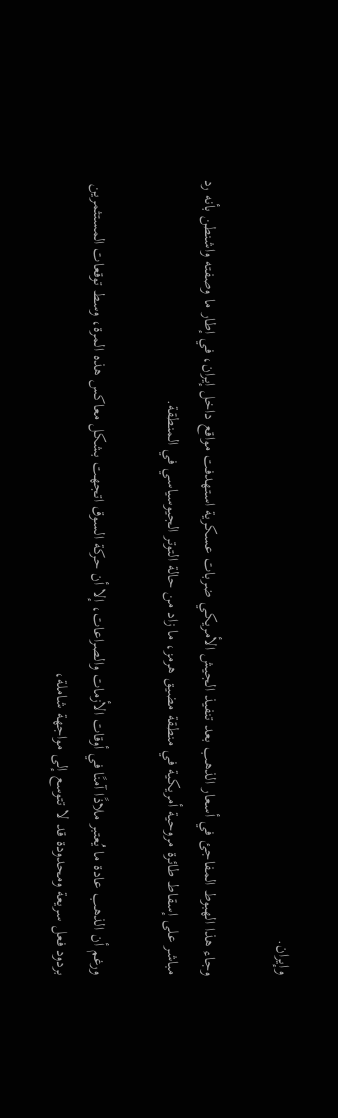وإيران.

وجاء هذا الهبوط المفاجئ في أسعار الذهب بعد تنفيذ الجيش الأمريكي ضربات عسكرية استهدفت مواقع داخل إيران، في إطار ما وصفته واشنطن بأنه رد مباشر على إسقاط طائرة مروحية أمريكية في منطقة مضيق هرمز، ما زاد من حالة التوتر الجيوسياسي في المنطقة.

ورغم أن الذهب عادة ما يُعتبر ملاذًا آمنًا في أوقات الأزمات والصراعات، إلا أن حركة السوق اتجهت بشكل معاكس هذه المرة، وسط توقعات المستثمرين بردود فعل سريعة ومحدودة قد لا تتوسع إلى مواجهة شاملة،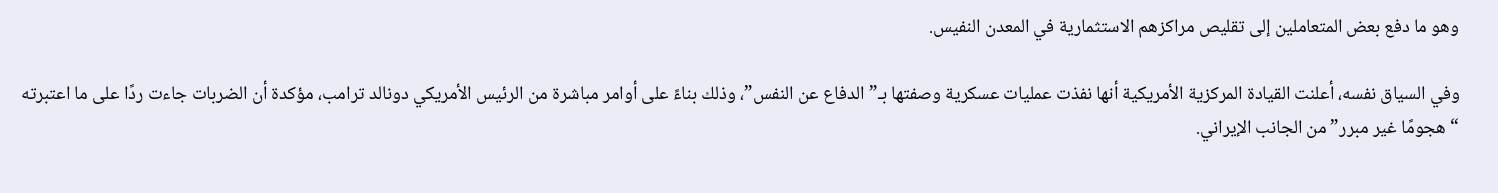وهو ما دفع بعض المتعاملين إلى تقليص مراكزهم الاستثمارية في المعدن النفيس.

وفي السياق نفسه، أعلنت القيادة المركزية الأمريكية أنها نفذت عمليات عسكرية وصفتها بـ”الدفاع عن النفس”، وذلك بناءً على أوامر مباشرة من الرئيس الأمريكي دونالد ترامب، مؤكدة أن الضربات جاءت ردًا على ما اعتبرته “هجومًا غير مبرر” من الجانب الإيراني.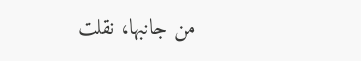من جانبها، نقلت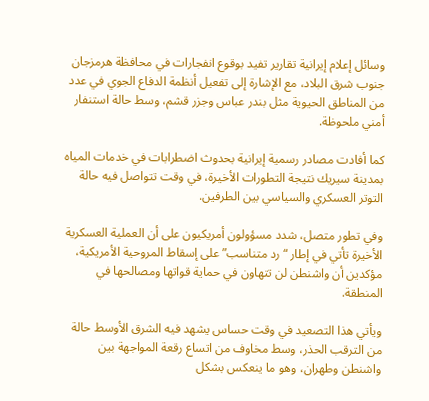وسائل إعلام إيرانية تقارير تفيد بوقوع انفجارات في محافظة هرمزجان جنوب شرق البلاد، مع الإشارة إلى تفعيل أنظمة الدفاع الجوي في عدد من المناطق الحيوية مثل بندر عباس وجزر قشم، وسط حالة استنفار أمني ملحوظة.

كما أفادت مصادر رسمية إيرانية بحدوث اضطرابات في خدمات المياه بمدينة سيريك نتيجة التطورات الأخيرة، في وقت تتواصل فيه حالة التوتر العسكري والسياسي بين الطرفين.

وفي تطور متصل، شدد مسؤولون أمريكيون على أن العملية العسكرية الأخيرة تأتي في إطار “رد متناسب” على إسقاط المروحية الأمريكية، مؤكدين أن واشنطن لن تتهاون في حماية قواتها ومصالحها في المنطقة.

ويأتي هذا التصعيد في وقت حساس يشهد فيه الشرق الأوسط حالة من الترقب الحذر، وسط مخاوف من اتساع رقعة المواجهة بين واشنطن وطهران، وهو ما ينعكس بشكل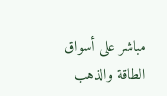مباشر على أسواق الطاقة والذهب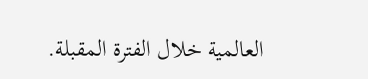العالمية خلال الفترة المقبلة.